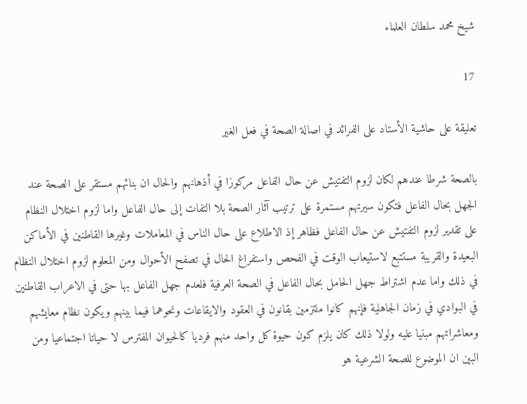شيخ محمد سلطان العلماء

17

تعليقة على حاشية الأستاد على الفرائد في اصالة الصحة في فعل الغير

بالصحة شرطا عندهم لكان لزوم التفتيش عن حال الفاعل مركوزا في أذهانهم والحال ان بنائهم مستقر على الصحة عند الجهل بحال الفاعل فتكون سيرتهم مستمرة على ترتيب آثار الصحة بلا التفات إلى حال الفاعل واما لزوم اختلال النظام على تقدير لزوم التفتيش عن حال الفاعل فظاهر إذ الاطلاع على حال الناس في المعاملات وغيرها القاطنين في الأماكن البعيدة والقريبة مستتبع لاستيعاب الوقت في الفحص واستفراغ الحال في تصفح الأحوال ومن المعلوم لزوم اختلال النظام في ذلك واما عدم اشتراط جهل الحامل بحال الفاعل في الصحة العرفية فلعدم جهل الفاعل بها حتى في الاعراب القاطنين في البوادي في زمان الجاهلية فإنهم كانوا ملتزمين بقانون في العقود والايقاعات ونحوهما فيما بينهم ويكون نظام معايشهم ومعاشراتهم مبنيا عليه ولولا ذلك كان يلزم كون حيوة كل واحد منهم فرديا كالحيوان المفترس لا حياتا اجتماعيا ومن البين ان الموضوع للصحة الشرعية هو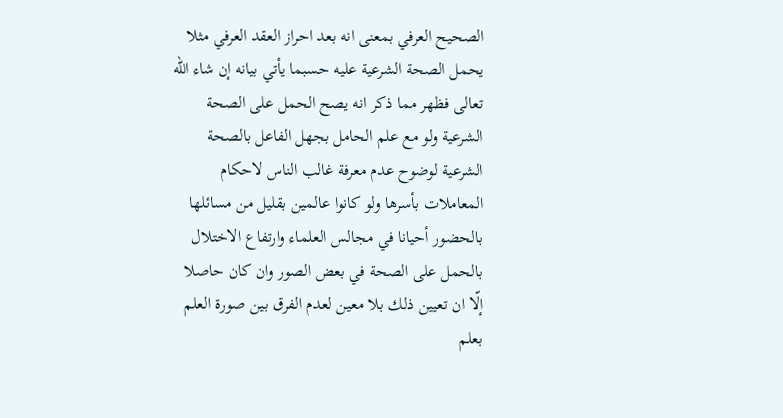الصحيح العرفي بمعنى انه بعد احراز العقد العرفي مثلا يحمل الصحة الشرعية عليه حسبما يأتي بيانه إن شاء اللّه تعالى فظهر مما ذكر انه يصح الحمل على الصحة الشرعية ولو مع علم الحامل بجهل الفاعل بالصحة الشرعية لوضوح عدم معرفة غالب الناس لاحكام المعاملات بأسرها ولو كانوا عالمين بقليل من مسائلها بالحضور أحيانا في مجالس العلماء وارتفاع الاختلال بالحمل على الصحة في بعض الصور وان كان حاصلا إلّا ان تعيين ذلك بلا معين لعدم الفرق بين صورة العلم بعلم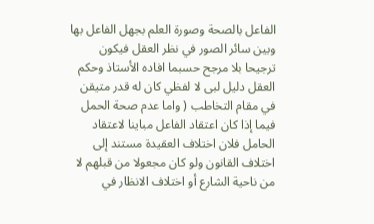الفاعل بالصحة وصورة العلم بجهل الفاعل بها وبين سائر الصور في نظر العقل فيكون ترجيحا بلا مرجح حسبما افاده الأستاذ وحكم العقل دليل لبى لا لفظي كان له قدر متيقن في مقام التخاطب ( واما عدم صحة الحمل فيما إذا كان اعتقاد الفاعل مباينا لاعتقاد الحامل فلان اختلاف العقيدة مستند إلى اختلاف القانون ولو كان مجعولا من قبلهم لا من ناحية الشارع أو اختلاف الانظار في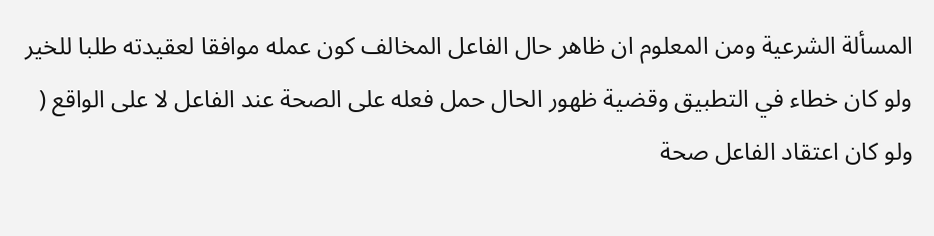المسألة الشرعية ومن المعلوم ان ظاهر حال الفاعل المخالف كون عمله موافقا لعقيدته طلبا للخير ولو كان خطاء في التطبيق وقضية ظهور الحال حمل فعله على الصحة عند الفاعل لا على الواقع ( ولو كان اعتقاد الفاعل صحة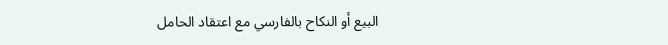البيع أو النكاح بالفارسي مع اعتقاد الحامل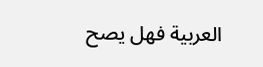العربية فهل يصح